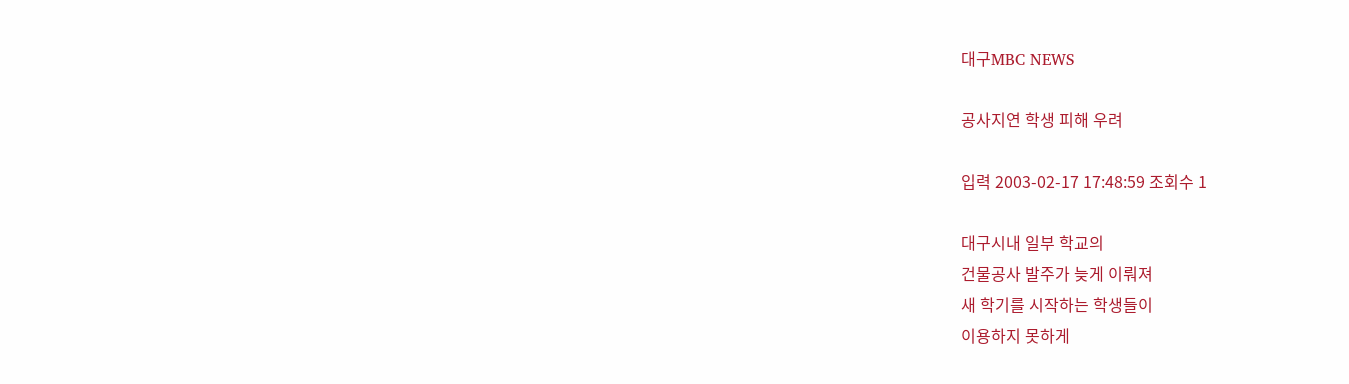대구MBC NEWS

공사지연 학생 피해 우려

입력 2003-02-17 17:48:59 조회수 1

대구시내 일부 학교의
건물공사 발주가 늦게 이뤄져
새 학기를 시작하는 학생들이
이용하지 못하게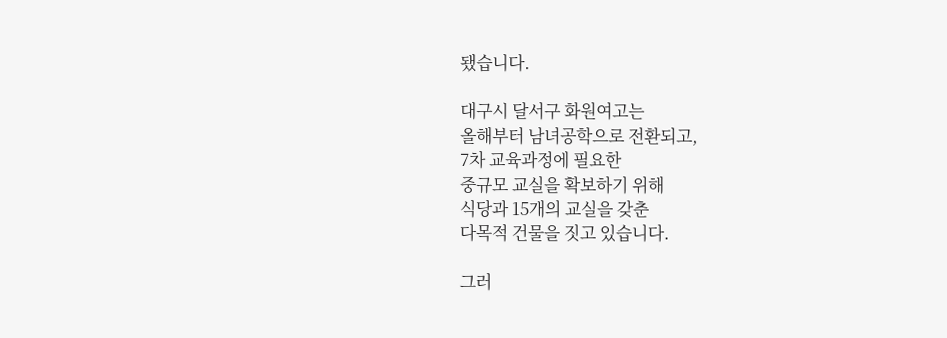됐습니다.

대구시 달서구 화원여고는
올해부터 남녀공학으로 전환되고,
7차 교육과정에 필요한
중규모 교실을 확보하기 위해
식당과 15개의 교실을 갖춘
다목적 건물을 짓고 있습니다.

그러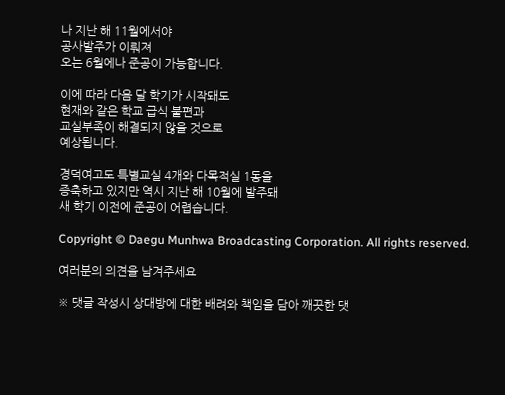나 지난 해 11월에서야
공사발주가 이뤄져
오는 6월에나 준공이 가능합니다.

이에 따라 다음 달 학기가 시작돼도
현재와 같은 학교 급식 불편과
교실부족이 해결되지 않을 것으로
예상됩니다.

경덕여고도 특별교실 4개와 다목적실 1동을
증축하고 있지만 역시 지난 해 10월에 발주돼
새 학기 이전에 준공이 어렵습니다.

Copyright © Daegu Munhwa Broadcasting Corporation. All rights reserved.

여러분의 의견을 남겨주세요

※ 댓글 작성시 상대방에 대한 배려와 책임을 담아 깨끗한 댓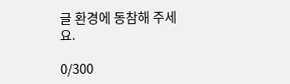글 환경에 동참해 주세요.

0/300